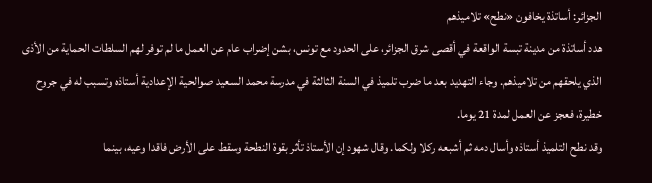الجزائر: أساتذة يخافون «نطح» تلاميذهم
هدد أساتذة من مدينة تبسة الواقعة في أقصى شرق الجزائر، على الحدود مع تونس، بشن إضراب عام عن العمل ما لم توفر لهم السلطات الحماية من الأذى الذي يلحقهم من تلاميذهم. وجاء التهديد بعد ما ضرب تلميذ في السنة الثالثة في مدرسة محمد السعيد صوالحية الإعدادية أستاذه وتسبب له في جروح خطيرة، فعجز عن العمل لمدة 21 يوما.
وقد نطح التلميذ أستاذه وأسال دمه ثم أشبعه ركلا ولكما. وقال شهود إن الأستاذ تأثر بقوة النطحة وسقط على الأرض فاقدا وعيه، بينما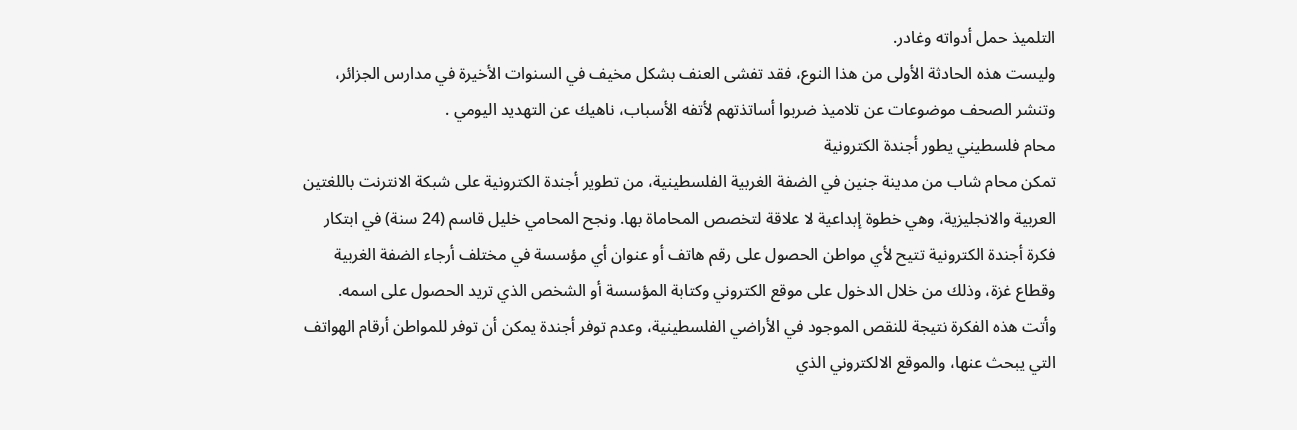التلميذ حمل أدواته وغادر.
وليست هذه الحادثة الأولى من هذا النوع، فقد تفشى العنف بشكل مخيف في السنوات الأخيرة في مدارس الجزائر، وتنشر الصحف موضوعات عن تلاميذ ضربوا أساتذتهم لأتفه الأسباب، ناهيك عن التهديد اليومي .
محام فلسطيني يطور أجندة الكترونية
تمكن محام شاب من مدينة جنين في الضفة الغربية الفلسطينية، من تطوير أجندة الكترونية على شبكة الانترنت باللغتين العربية والانجليزية، وهي خطوة إبداعية لا علاقة لتخصص المحاماة بها. ونجح المحامي خليل قاسم (24 سنة) في ابتكار فكرة أجندة الكترونية تتيح لأي مواطن الحصول على رقم هاتف أو عنوان أي مؤسسة في مختلف أرجاء الضفة الغربية وقطاع غزة، وذلك من خلال الدخول على موقع الكتروني وكتابة المؤسسة أو الشخص الذي تريد الحصول على اسمه.
وأتت هذه الفكرة نتيجة للنقص الموجود في الأراضي الفلسطينية، وعدم توفر أجندة يمكن أن توفر للمواطن أرقام الهواتف التي يبحث عنها، والموقع الالكتروني الذي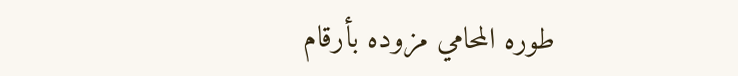طوره المحامي مزوده بأرقام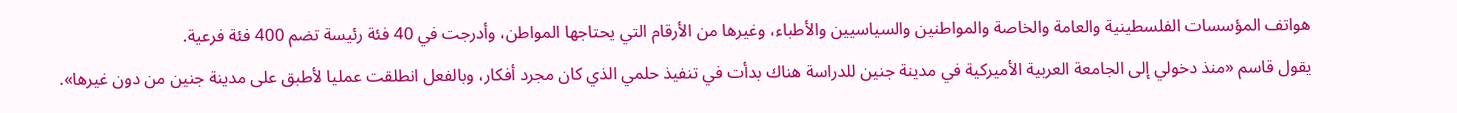هواتف المؤسسات الفلسطينية والعامة والخاصة والمواطنين والسياسيين والأطباء، وغيرها من الأرقام التي يحتاجها المواطن، وأدرجت في 40 فئة رئيسة تضم 400 فئة فرعية.
يقول قاسم «منذ دخولي إلى الجامعة العربية الأميركية في مدينة جنين للدراسة هناك بدأت في تنفيذ حلمي الذي كان مجرد أفكار، وبالفعل انطلقت عمليا لأطبق على مدينة جنين من دون غيرها».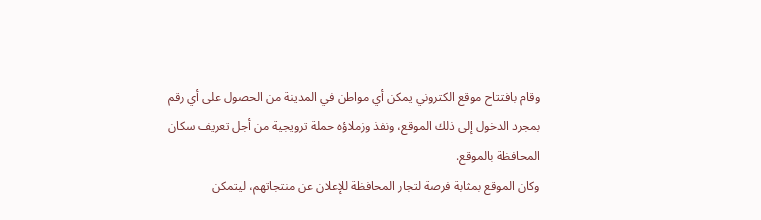وقام بافتتاح موقع الكتروني يمكن أي مواطن في المدينة من الحصول على أي رقم بمجرد الدخول إلى ذلك الموقع، ونفذ وزملاؤه حملة ترويجية من أجل تعريف سكان المحافظة بالموقع.
وكان الموقع بمثابة فرصة لتجار المحافظة للإعلان عن منتجاتهم، ليتمكن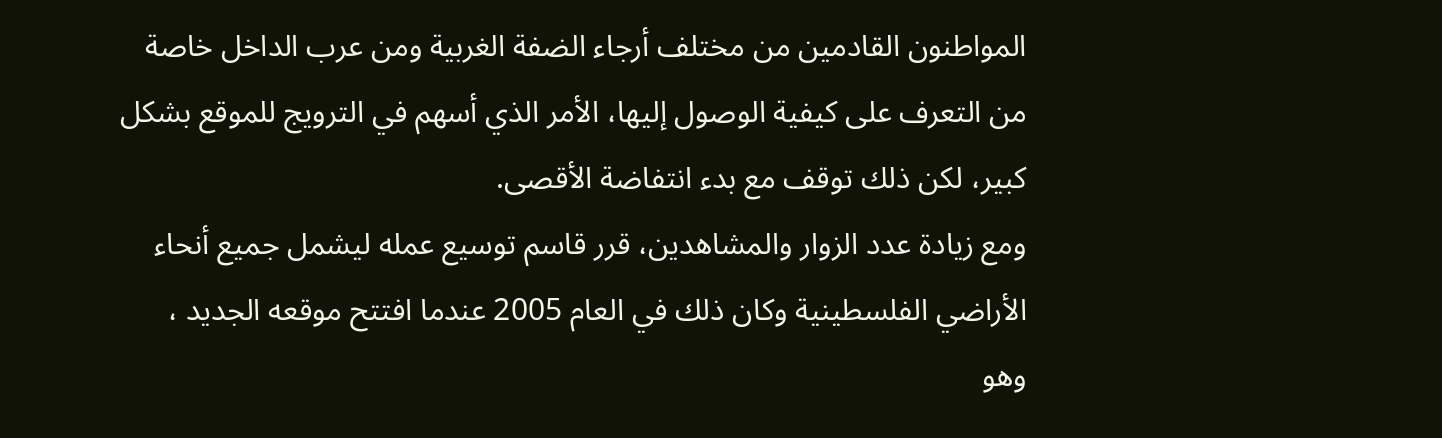المواطنون القادمين من مختلف أرجاء الضفة الغربية ومن عرب الداخل خاصة من التعرف على كيفية الوصول إليها، الأمر الذي أسهم في الترويج للموقع بشكل كبير، لكن ذلك توقف مع بدء انتفاضة الأقصى.
ومع زيادة عدد الزوار والمشاهدين، قرر قاسم توسيع عمله ليشمل جميع أنحاء الأراضي الفلسطينية وكان ذلك في العام 2005 عندما افتتح موقعه الجديد ، وهو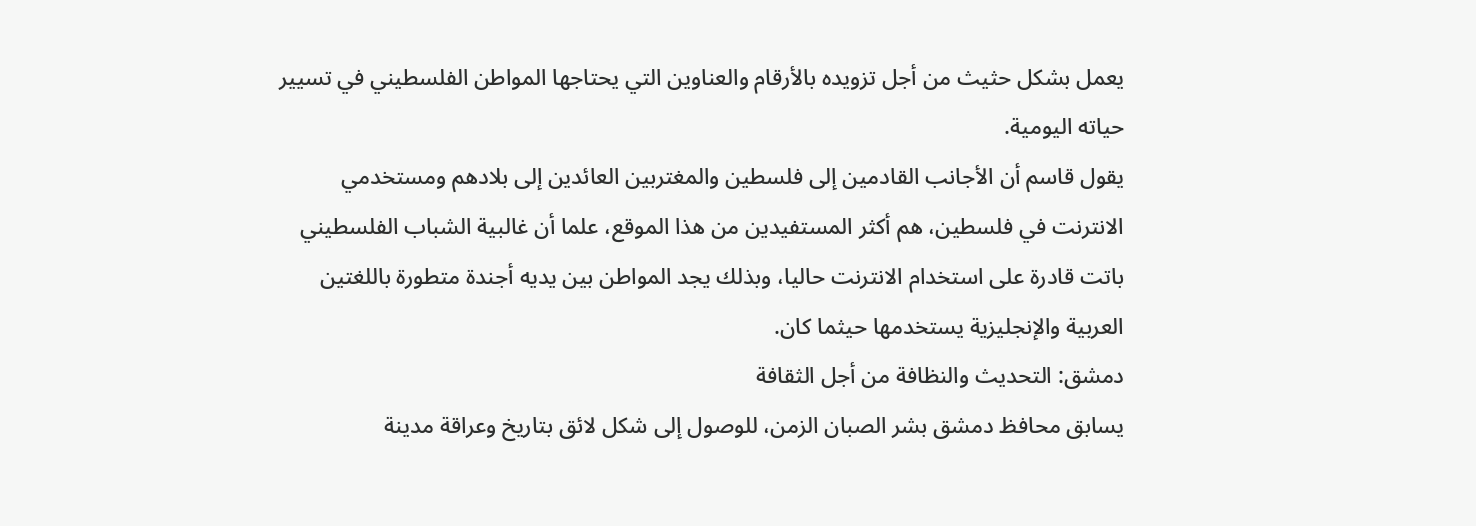يعمل بشكل حثيث من أجل تزويده بالأرقام والعناوين التي يحتاجها المواطن الفلسطيني في تسيير حياته اليومية.
يقول قاسم أن الأجانب القادمين إلى فلسطين والمغتربين العائدين إلى بلادهم ومستخدمي الانترنت في فلسطين، هم أكثر المستفيدين من هذا الموقع، علما أن غالبية الشباب الفلسطيني باتت قادرة على استخدام الانترنت حاليا، وبذلك يجد المواطن بين يديه أجندة متطورة باللغتين العربية والإنجليزية يستخدمها حيثما كان.
دمشق: التحديث والنظافة من أجل الثقافة
يسابق محافظ دمشق بشر الصبان الزمن، للوصول إلى شكل لائق بتاريخ وعراقة مدينة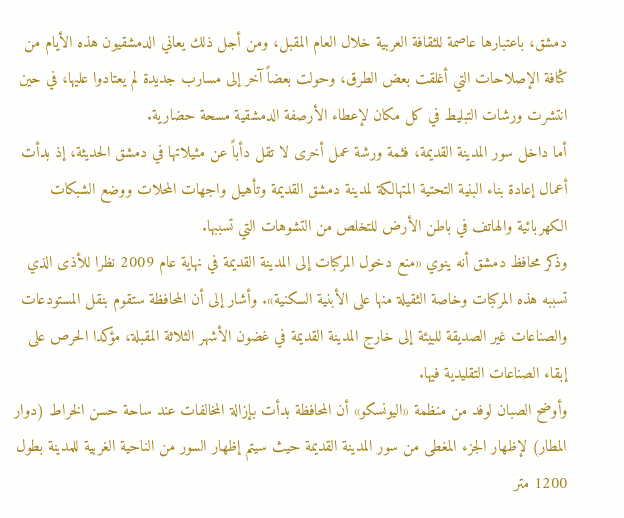دمشق، باعتبارها عاصمة للثقافة العربية خلال العام المقبل، ومن أجل ذلك يعاني الدمشقيون هذه الأيام من كثافة الإصلاحات التي أغلقت بعض الطرق، وحولت بعضاً آخر إلى مسارب جديدة لم يعتادوا عليها، في حين انتشرت ورشات التبليط في كل مكان لإعطاء الأرصفة الدمشقية مسحة حضارية.
أما داخل سور المدينة القديمة، فثمة ورشة عمل أخرى لا تقل دأباً عن مثيلاتها في دمشق الحديثة، إذ بدأت أعمال إعادة بناء البنية التحتية المتهالكة لمدينة دمشق القديمة وتأهيل واجهات المحلات ووضع الشبكات الكهربائية والهاتف في باطن الأرض للتخلص من التشوهات التي تسببها.
وذكر محافظ دمشق أنه ينوي «منع دخول المركبات إلى المدينة القديمة في نهاية عام 2009 نظرا للأذى الذي تسببه هذه المركبات وخاصة الثقيلة منها على الأبنية السكنية». وأشار إلى أن المحافظة ستقوم بنقل المستودعات والصناعات غير الصديقة للبيئة إلى خارج المدينة القديمة في غضون الأشهر الثلاثة المقبلة، مؤكدا الحرص على إبقاء الصناعات التقليدية فيها.
وأوضح الصبان لوفد من منظمة «اليونسكو» أن المحافظة بدأت بإزالة المخالفات عند ساحة حسن الخراط (دوار المطار) لإظهار الجزء المغطى من سور المدينة القديمة حيث سيتم إظهار السور من الناحية الغربية للمدينة بطول 1200 متر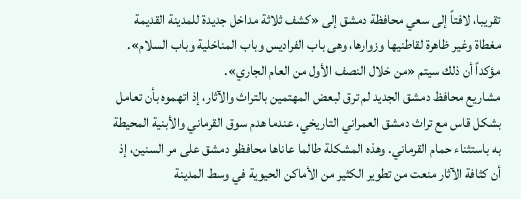تقريبا، لافتاً إلى سعي محافظة دمشق إلى «كشف ثلاثة مداخل جديدة للمدينة القديمة مغطاة وغير ظاهرة لقاطنيها وزوارها، وهى باب الفراديس وباب المناخلية وباب السلام». مؤكداً أن ذلك سيتم «من خلال النصف الأول من العام الجاري».
مشاريع محافظ دمشق الجديد لم ترق لبعض المهتمين بالتراث والآثار، إذ اتهموه بأن تعامل بشكل قاس مع تراث دمشق العمراني التاريخي، عندما هدم سوق القرماني والأبنية المحيطة به باستثناء حمام القرماني. وهذه المشكلة طالما عاناها محافظو دمشق على مر السنين، إذ أن كثافة الآثار منعت من تطوير الكثير من الأماكن الحيوية في وسط المدينة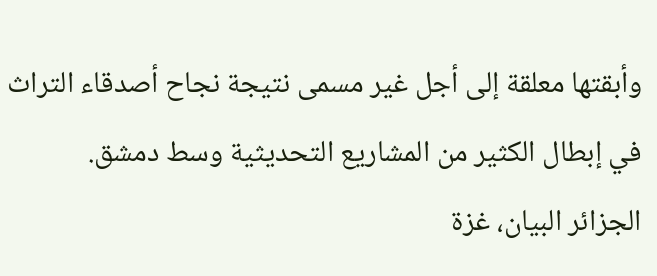وأبقتها معلقة إلى أجل غير مسمى نتيجة نجاح أصدقاء التراث في إبطال الكثير من المشاريع التحديثية وسط دمشق.
الجزائر البيان، غزة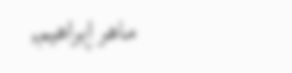ماهر إبراهيم,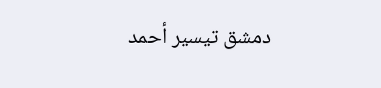دمشق تيسير أحمد